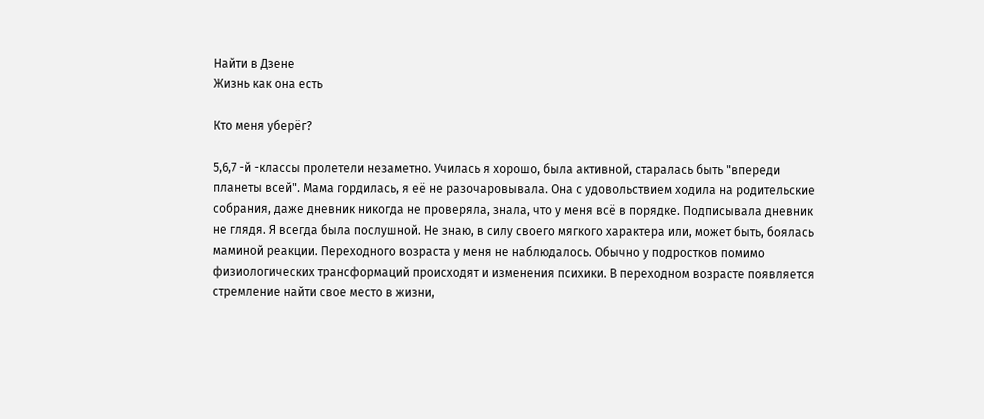Найти в Дзене
Жизнь как она есть

Кто меня уберëг?

5,6,7 -й -классы пролетели незаметно. Училась я хорошо, была активной, старалась быть "впереди планеты всей". Мама гордилась, я еë не разочаровывала. Она с удовольствием ходила на родительские собрания, даже дневник никогда не проверяла, знала, что у меня всё в порядке. Подписывала дневник не глядя. Я всегда была послушной. Не знаю, в силу своего мягкого характера или, может быть, боялась маминой реакции. Переходного возраста у меня не наблюдалось. Обычно у подростков помимо физиологических трансформаций происходят и изменения психики. В переходном возрасте появляется стремление найти свое место в жизни,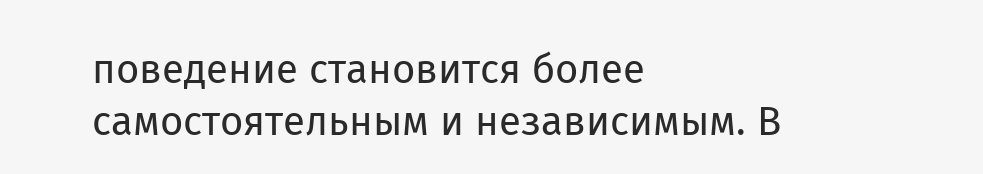поведение становится более самостоятельным и независимым. В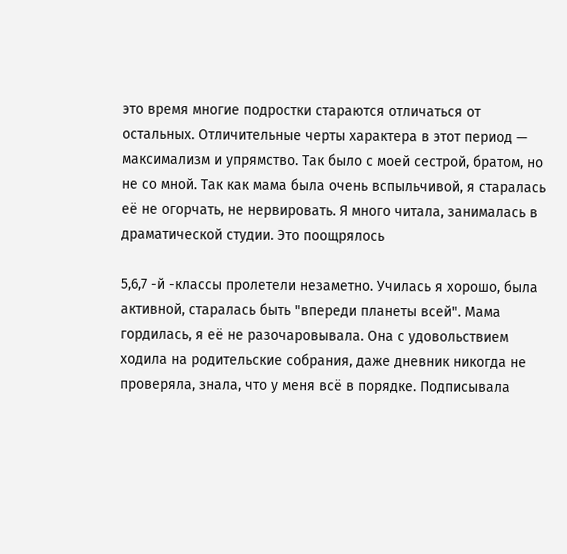это время многие подростки стараются отличаться от остальных. Отличительные черты характера в этот период — максимализм и упрямство. Так было с моей сестрой, братом, но не со мной. Так как мама была очень вспыльчивой, я старалась еë не огорчать, не нервировать. Я много читала, занималась в драматической студии. Это поощрялось

5,6,7 -й -классы пролетели незаметно. Училась я хорошо, была активной, старалась быть "впереди планеты всей". Мама гордилась, я еë не разочаровывала. Она с удовольствием ходила на родительские собрания, даже дневник никогда не проверяла, знала, что у меня всё в порядке. Подписывала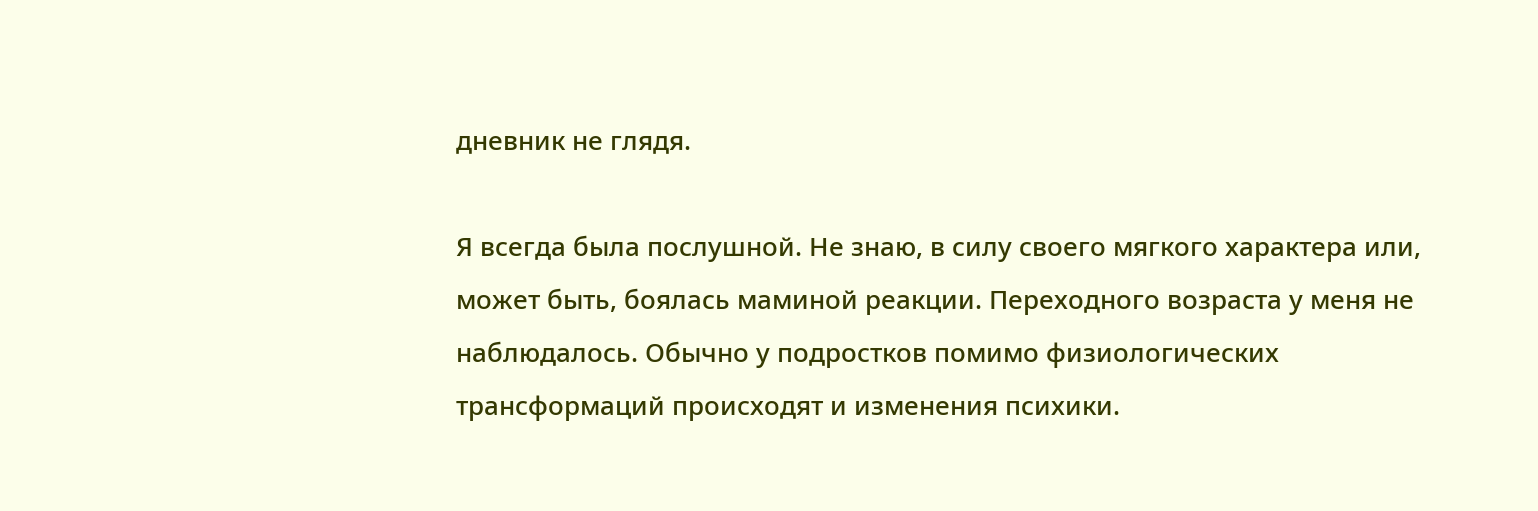дневник не глядя.

Я всегда была послушной. Не знаю, в силу своего мягкого характера или, может быть, боялась маминой реакции. Переходного возраста у меня не наблюдалось. Обычно у подростков помимо физиологических трансформаций происходят и изменения психики.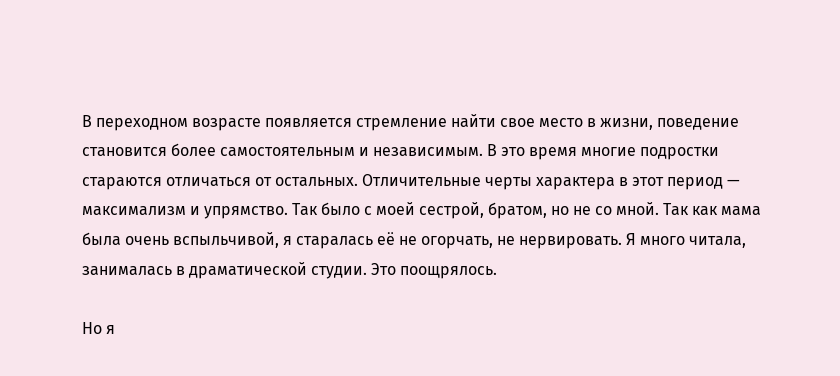В переходном возрасте появляется стремление найти свое место в жизни, поведение становится более самостоятельным и независимым. В это время многие подростки стараются отличаться от остальных. Отличительные черты характера в этот период — максимализм и упрямство. Так было с моей сестрой, братом, но не со мной. Так как мама была очень вспыльчивой, я старалась еë не огорчать, не нервировать. Я много читала, занималась в драматической студии. Это поощрялось.

Но я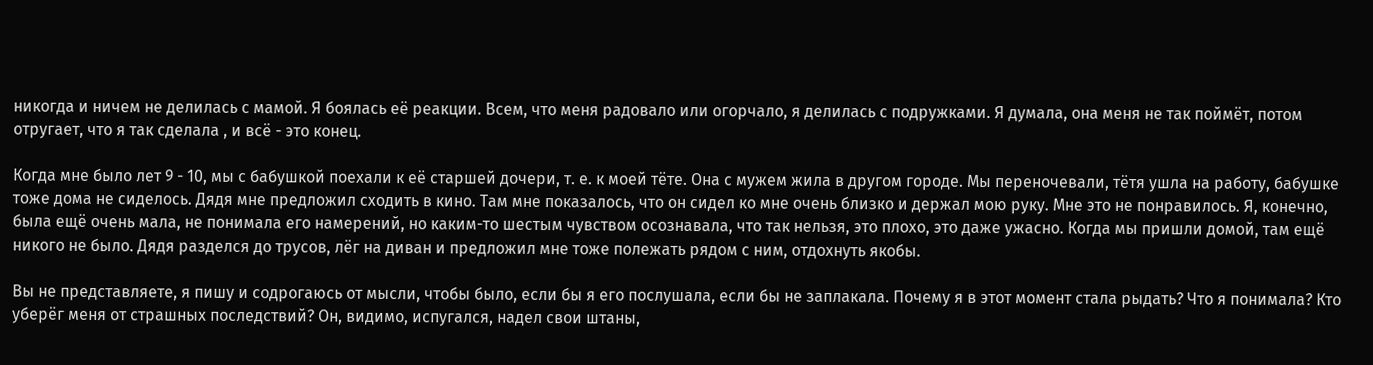никогда и ничем не делилась с мамой. Я боялась еë реакции. Всем, что меня радовало или огорчало, я делилась с подружками. Я думала, она меня не так поймёт, потом отругает, что я так сделала , и всё - это конец.

Когда мне было лет 9 - 10, мы с бабушкой поехали к еë старшей дочери, т. е. к моей тëте. Она с мужем жила в другом городе. Мы переночевали, тётя ушла на работу, бабушке тоже дома не сиделось. Дядя мне предложил сходить в кино. Там мне показалось, что он сидел ко мне очень близко и держал мою руку. Мне это не понравилось. Я, конечно, была ещё очень мала, не понимала его намерений, но каким-то шестым чувством осознавала, что так нельзя, это плохо, это даже ужасно. Когда мы пришли домой, там ещё никого не было. Дядя разделся до трусов, лёг на диван и предложил мне тоже полежать рядом с ним, отдохнуть якобы.

Вы не представляете, я пишу и содрогаюсь от мысли, чтобы было, если бы я его послушала, если бы не заплакала. Почему я в этот момент стала рыдать? Что я понимала? Кто уберëг меня от страшных последствий? Он, видимо, испугался, надел свои штаны,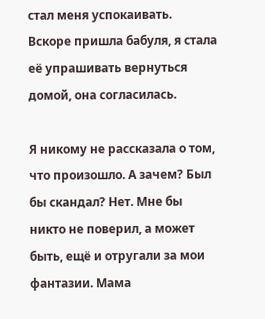стал меня успокаивать. Вскоре пришла бабуля, я стала еë упрашивать вернуться домой, она согласилась.

Я никому не рассказала о том, что произошло. А зачем? Был бы скандал? Нет. Мне бы никто не поверил, а может быть, ещё и отругали за мои фантазии. Мама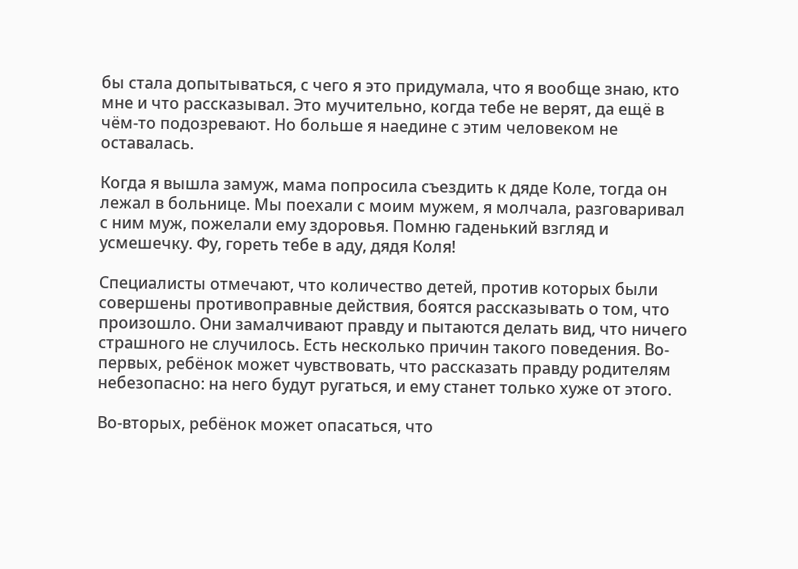бы стала допытываться, с чего я это придумала, что я вообще знаю, кто мне и что рассказывал. Это мучительно, когда тебе не верят, да ещё в чём-то подозревают. Но больше я наедине с этим человеком не оставалась.

Когда я вышла замуж, мама попросила съездить к дяде Коле, тогда он лежал в больнице. Мы поехали с моим мужем, я молчала, разговаривал с ним муж, пожелали ему здоровья. Помню гаденький взгляд и усмешечку. Фу, гореть тебе в аду, дядя Коля!

Специалисты отмечают, что количество детей, против которых были совершены противоправные действия, боятся рассказывать о том, что произошло. Они замалчивают правду и пытаются делать вид, что ничего страшного не случилось. Есть несколько причин такого поведения. Во-первых, ребёнок может чувствовать, что рассказать правду родителям небезопасно: на него будут ругаться, и ему станет только хуже от этого.

Во-вторых, ребёнок может опасаться, что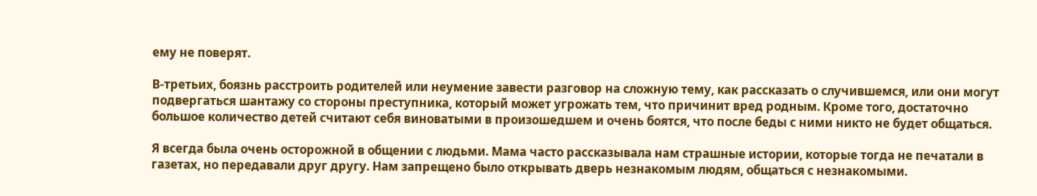ему не поверят.

В-третьих, боязнь расстроить родителей или неумение завести разговор на сложную тему, как рассказать о случившемся, или они могут подвергаться шантажу со стороны преступника, который может угрожать тем, что причинит вред родным. Кроме того, достаточно большое количество детей считают себя виноватыми в произошедшем и очень боятся, что после беды с ними никто не будет общаться.

Я всегда была очень осторожной в общении с людьми. Мама часто рассказывала нам страшные истории, которые тогда не печатали в газетах, но передавали друг другу. Нам запрещено было открывать дверь незнакомым людям, общаться с незнакомыми.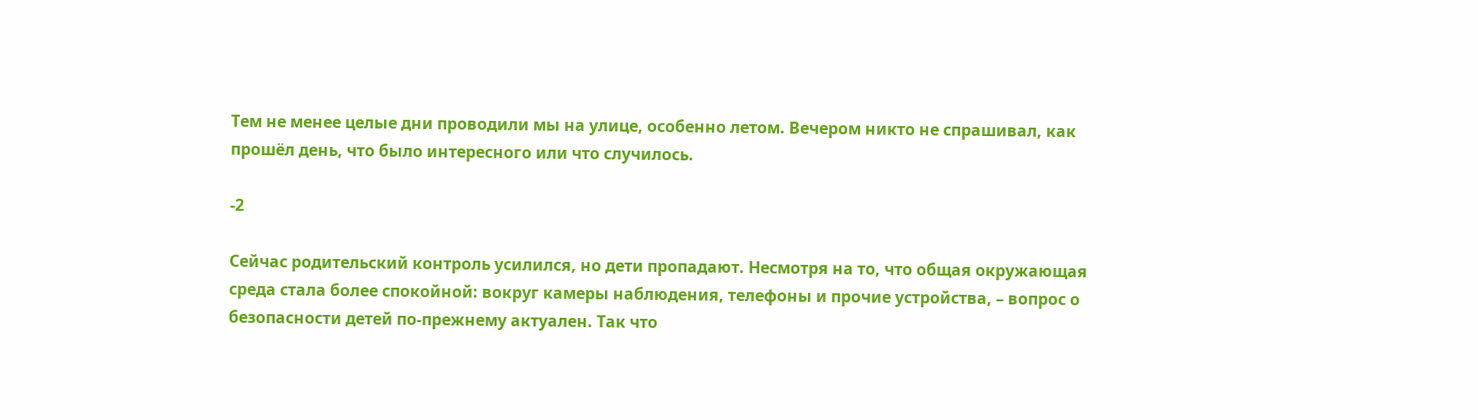Тем не менее целые дни проводили мы на улице, особенно летом. Вечером никто не спрашивал, как прошёл день, что было интересного или что случилось.

-2

Сейчас родительский контроль усилился, но дети пропадают. Несмотря на то, что общая окружающая среда стала более спокойной: вокруг камеры наблюдения, телефоны и прочие устройства, – вопрос о безопасности детей по-прежнему актуален. Так что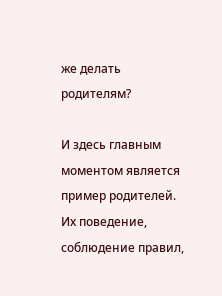же делать родителям?

И здесь главным моментом является пример родителей. Их поведение, соблюдение правил,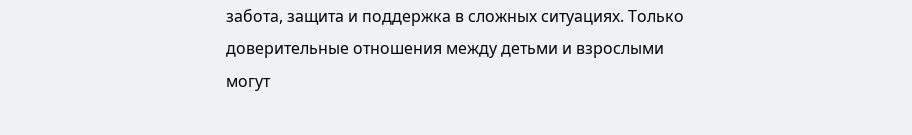забота, защита и поддержка в сложных ситуациях. Только доверительные отношения между детьми и взрослыми могут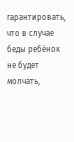гарантировать, что в случае беды ребёнок не будет молчать,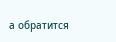а обратится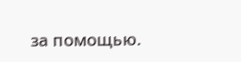за помощью.